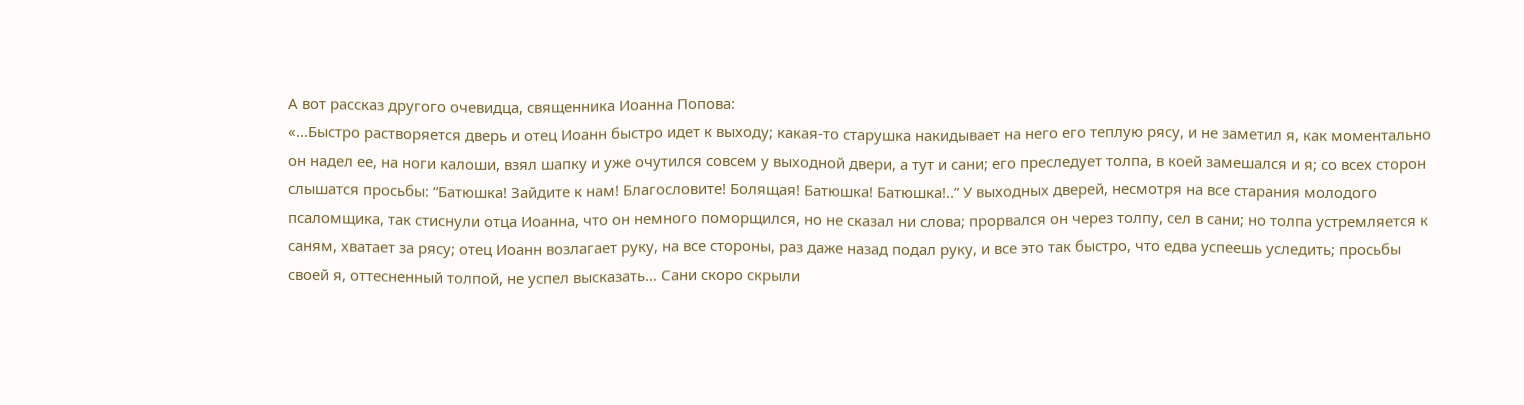А вот рассказ другого очевидца, священника Иоанна Попова:
«…Быстро растворяется дверь и отец Иоанн быстро идет к выходу; какая-то старушка накидывает на него его теплую рясу, и не заметил я, как моментально он надел ее, на ноги калоши, взял шапку и уже очутился совсем у выходной двери, а тут и сани; его преследует толпа, в коей замешался и я; со всех сторон слышатся просьбы: “Батюшка! Зайдите к нам! Благословите! Болящая! Батюшка! Батюшка!..” У выходных дверей, несмотря на все старания молодого псаломщика, так стиснули отца Иоанна, что он немного поморщился, но не сказал ни слова; прорвался он через толпу, сел в сани; но толпа устремляется к саням, хватает за рясу; отец Иоанн возлагает руку, на все стороны, раз даже назад подал руку, и все это так быстро, что едва успеешь уследить; просьбы своей я, оттесненный толпой, не успел высказать… Сани скоро скрыли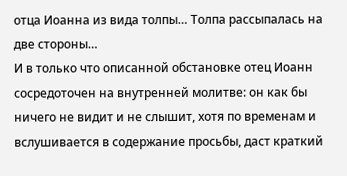отца Иоанна из вида толпы… Толпа рассыпалась на две стороны…
И в только что описанной обстановке отец Иоанн сосредоточен на внутренней молитве: он как бы ничего не видит и не слышит, хотя по временам и вслушивается в содержание просьбы, даст краткий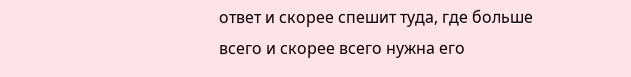ответ и скорее спешит туда, где больше всего и скорее всего нужна его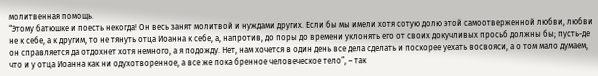молитвенная помощь.
“Этому батюшке и поесть некогда! Он весь занят молитвой и нуждами других. Если бы мы имели хотя сотую долю этой самоотверженной любви, любви не к себе, а к другим, то не тянуть отца Иоанна к себе, а, напротив, до поры до времени уклонять его от своих докучливых просьб должны бы; пусть-де он справляется да отдохнет хотя немного, а я подожду. Нет, нам хочется в один день все дела сделать и поскорее уехать восвояси, а о том мало думаем, что и у отца Иоанна как ни одухотворенное, а все же пока бренное человеческое тело”, – так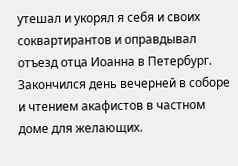утешал и укорял я себя и своих соквартирантов и оправдывал отъезд отца Иоанна в Петербург.
Закончился день вечерней в соборе и чтением акафистов в частном доме для желающих.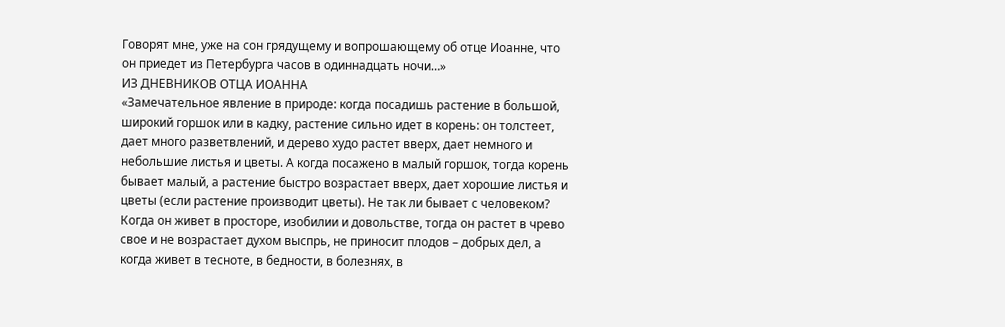Говорят мне, уже на сон грядущему и вопрошающему об отце Иоанне, что он приедет из Петербурга часов в одиннадцать ночи…»
ИЗ ДНЕВНИКОВ ОТЦА ИОАННА
«Замечательное явление в природе: когда посадишь растение в большой, широкий горшок или в кадку, растение сильно идет в корень: он толстеет, дает много разветвлений, и дерево худо растет вверх, дает немного и небольшие листья и цветы. А когда посажено в малый горшок, тогда корень бывает малый, а растение быстро возрастает вверх, дает хорошие листья и цветы (если растение производит цветы). Не так ли бывает с человеком? Когда он живет в просторе, изобилии и довольстве, тогда он растет в чрево свое и не возрастает духом выспрь, не приносит плодов – добрых дел, а когда живет в тесноте, в бедности, в болезнях, в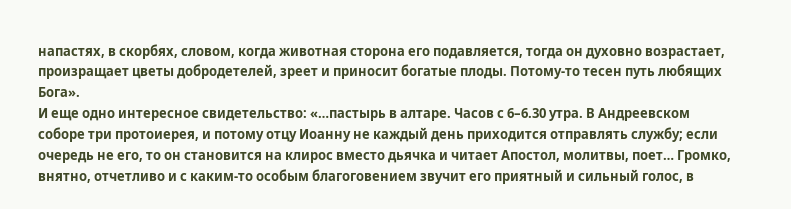напастях, в скорбях, словом, когда животная сторона его подавляется, тогда он духовно возрастает, произращает цветы добродетелей, зреет и приносит богатые плоды. Потому-то тесен путь любящих Бога».
И еще одно интересное свидетельство: «…пастырь в алтаре. Часов с 6–6.30 утра. В Андреевском соборе три протоиерея, и потому отцу Иоанну не каждый день приходится отправлять службу; если очередь не его, то он становится на клирос вместо дьячка и читает Апостол, молитвы, поет… Громко, внятно, отчетливо и с каким-то особым благоговением звучит его приятный и сильный голос, в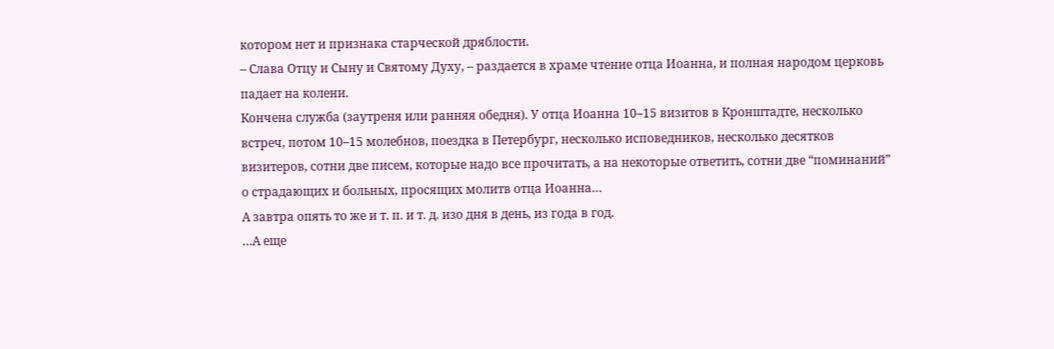котором нет и признака старческой дряблости.
– Слава Отцу и Сыну и Святому Духу, – раздается в храме чтение отца Иоанна, и полная народом церковь падает на колени.
Кончена служба (заутреня или ранняя обедня). У отца Иоанна 10–15 визитов в Кронштадте, несколько встреч, потом 10–15 молебнов, поездка в Петербург, несколько исповедников, несколько десятков визитеров, сотни две писем, которые надо все прочитать, а на некоторые ответить, сотни две “поминаний” о страдающих и больных, просящих молитв отца Иоанна…
А завтра опять то же и т. п. и т. д. изо дня в день, из года в год.
…А еще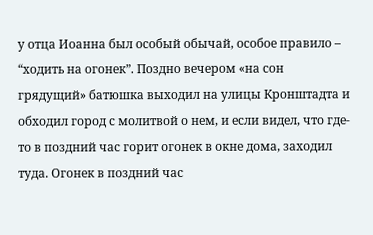у отца Иоанна был особый обычай, особое правило – “ходить на огонек”. Поздно вечером «на сон грядущий» батюшка выходил на улицы Кронштадта и обходил город с молитвой о нем, и если видел, что где-то в поздний час горит огонек в окне дома, заходил туда. Огонек в поздний час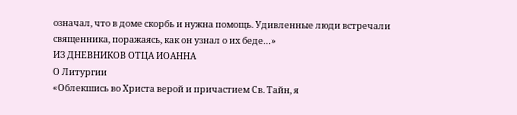означал, что в доме скорбь и нужна помощь. Удивленные люди встречали священника, поражаясь, как он узнал о их беде…»
ИЗ ДНЕВНИКОВ ОТЦА ИОАННА
О Литургии
«Облекшись во Христа верой и причастием Св. Тайн, я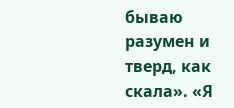бываю разумен и тверд, как скала». «Я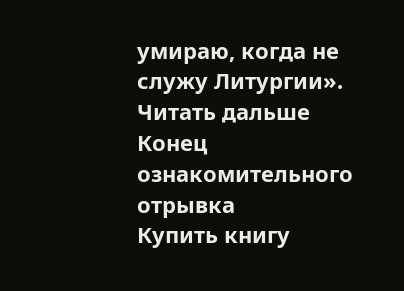умираю, когда не служу Литургии».
Читать дальше
Конец ознакомительного отрывка
Купить книгу